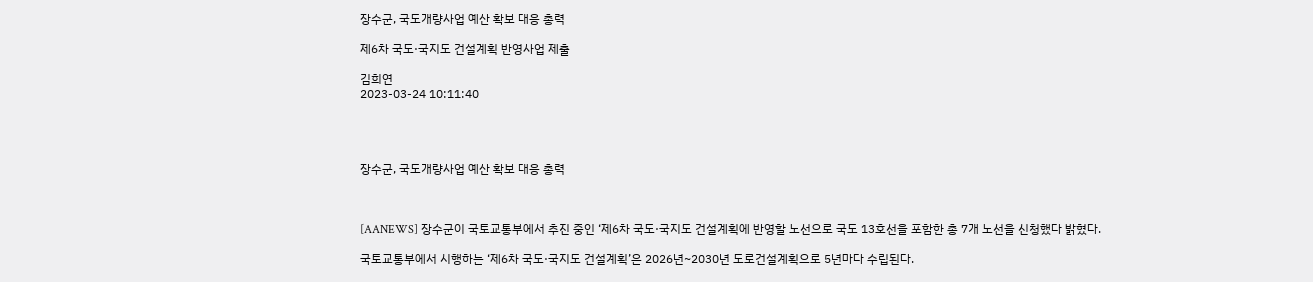장수군, 국도개량사업 예산 확보 대응 총력

제6차 국도·국지도 건설계획 반영사업 제출

김희연
2023-03-24 10:11:40




장수군, 국도개량사업 예산 확보 대응 총력



[AANEWS] 장수군이 국토교통부에서 추진 중인 ‘제6차 국도·국지도 건설계획에 반영할 노선으로 국도 13호선을 포함한 총 7개 노선을 신청했다 밝혔다.

국토교통부에서 시행하는 ‘제6차 국도·국지도 건설계획’은 2026년~2030년 도로건설계획으로 5년마다 수립된다.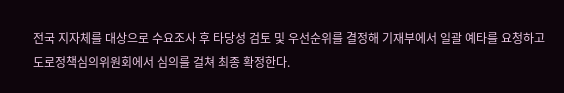전국 지자체를 대상으로 수요조사 후 타당성 검토 및 우선순위를 결정해 기재부에서 일괄 예타를 요청하고 도로정책심의위원회에서 심의를 걸쳐 최종 확정한다.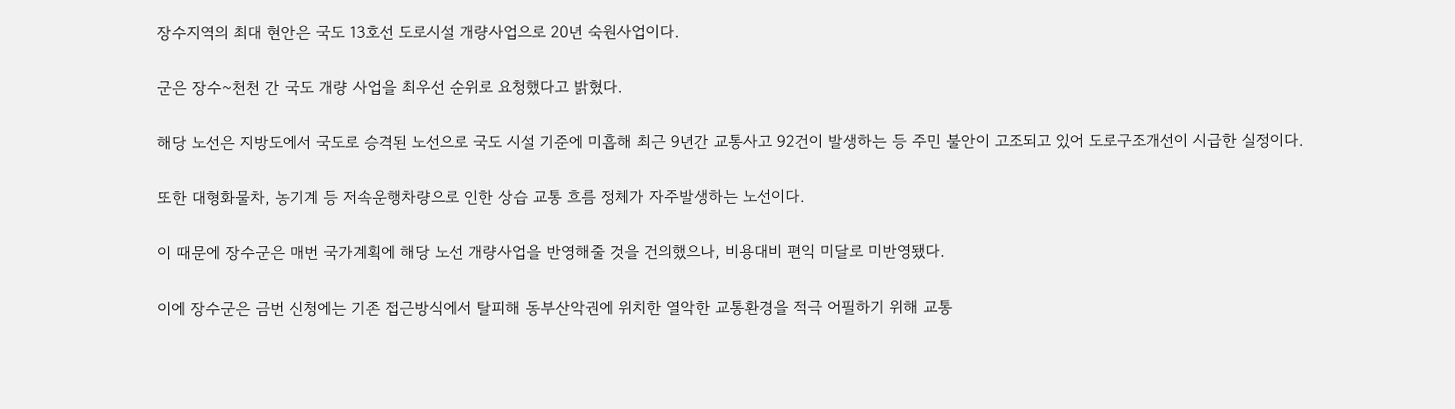장수지역의 최대 현안은 국도 13호선 도로시설 개량사업으로 20년 숙원사업이다.

군은 장수~천천 간 국도 개량 사업을 최우선 순위로 요청했다고 밝혔다.

해당 노선은 지방도에서 국도로 승격된 노선으로 국도 시설 기준에 미흡해 최근 9년간 교통사고 92건이 발생하는 등 주민 불안이 고조되고 있어 도로구조개선이 시급한 실정이다.

또한 대형화물차, 농기계 등 저속운행차량으로 인한 상습 교통 흐름 정체가 자주발생하는 노선이다.

이 때문에 장수군은 매번 국가계획에 해당 노선 개량사업을 반영해줄 것을 건의했으나, 비용대비 편익 미달로 미반영됐다.

이에 장수군은 금번 신청에는 기존 접근방식에서 탈피해 동부산악권에 위치한 열악한 교통환경을 적극 어필하기 위해 교통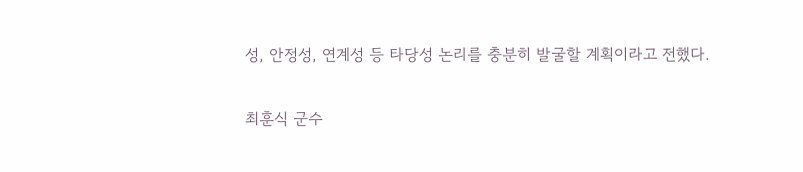성, 안정성, 연계성 등 타당성 논리를 충분히 발굴할 계획이라고 전했다.

최훈식 군수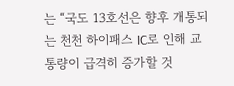는 “국도 13호선은 향후 개통되는 천천 하이패스 IC로 인해 교통량이 급격히 증가할 것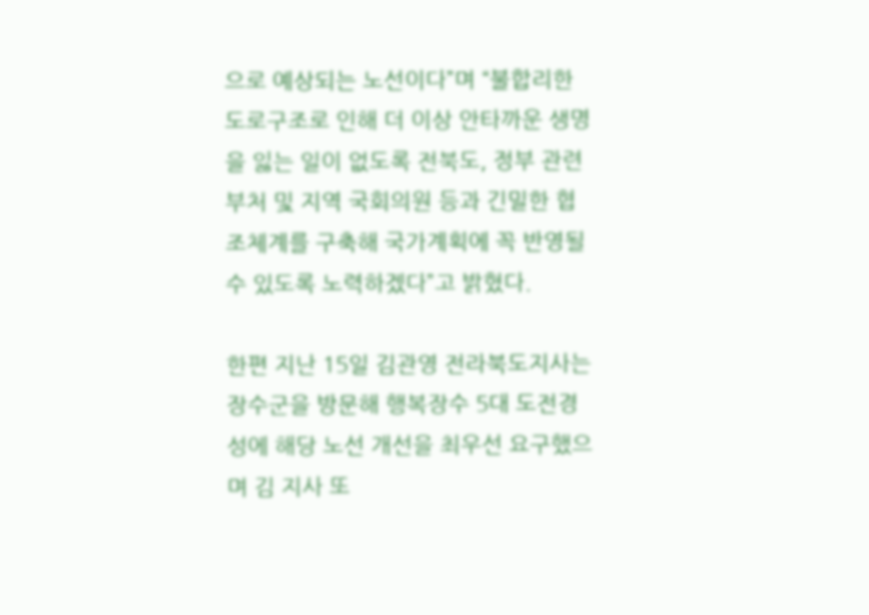으로 예상되는 노선이다”며 “불합리한 도로구조로 인해 더 이상 안타까운 생명을 잃는 일이 없도록 전북도, 정부 관련부처 및 지역 국회의원 등과 긴밀한 협조체계를 구축해 국가계획에 꼭 반영될 수 있도록 노력하겠다”고 밝혔다.

한편 지난 15일 김관영 전라북도지사는 장수군을 방문해 행복장수 5대 도전경성에 해당 노선 개선을 최우선 요구했으며 김 지사 또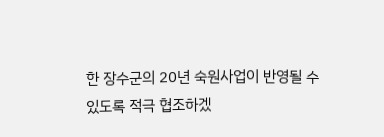한 장수군의 20년 숙원사업이 반영될 수 있도록 적극 협조하겠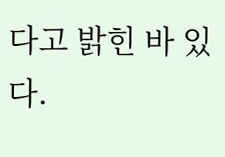다고 밝힌 바 있다.